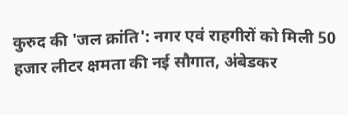कुरुद की 'जल क्रांति': नगर एवं राहगीरों को मिली 50 हजार लीटर क्षमता की नई सौगात, अंबेडकर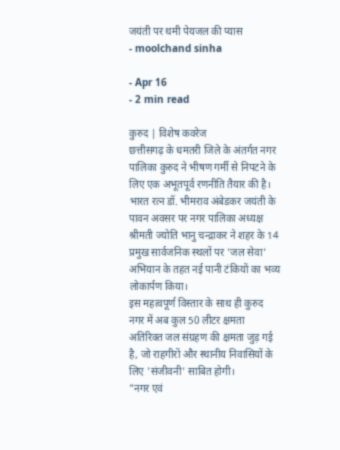जयंती पर थमी पेयजल की प्यास
- moolchand sinha

- Apr 16
- 2 min read

कुरुद | विशेष कवरेज
छत्तीसगढ़ के धमतरी जिले के अंतर्गत नगर पालिका कुरुद ने भीषण गर्मी से निपटने के लिए एक अभूतपूर्व रणनीति तैयार की है। भारत रत्न डॉ. भीमराव अंबेडकर जयंती के पावन अवसर पर नगर पालिका अध्यक्ष श्रीमती ज्योति भानु चन्द्राकर ने शहर के 14 प्रमुख सार्वजनिक स्थलों पर 'जल सेवा' अभियान के तहत नई पानी टंकियों का भव्य लोकार्पण किया।
इस महत्वपूर्ण विस्तार के साथ ही कुरुद नगर में अब कुल 50 लीटर क्षमता अतिरिक्त जल संग्रहण की क्षमता जुड़ गई है, जो राहगीरों और स्थानीय निवासियों के लिए 'संजीवनी' साबित होगी।
"नगर एवं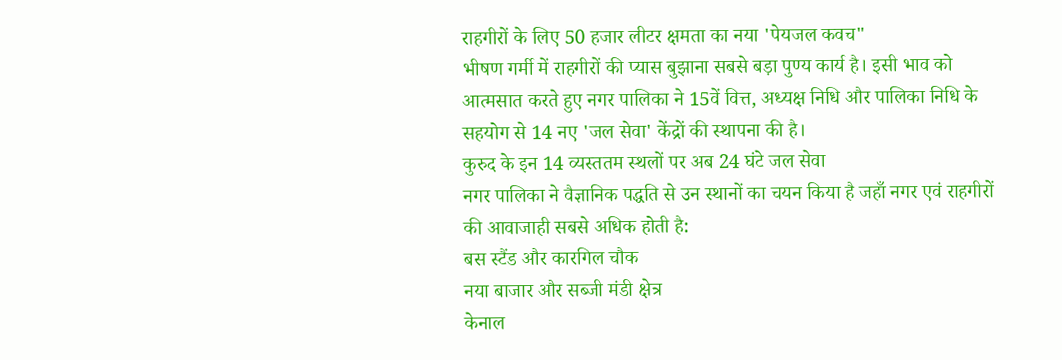राहगीरों के लिए 50 हजार लीटर क्षमता का नया 'पेयजल कवच"
भीषण गर्मी में राहगीरों की प्यास बुझाना सबसे बड़ा पुण्य कार्य है। इसी भाव को आत्मसात करते हुए नगर पालिका ने 15वें वित्त, अध्यक्ष निधि और पालिका निधि के सहयोग से 14 नए 'जल सेवा' केंद्रों की स्थापना की है।
कुरुद के इन 14 व्यस्ततम स्थलों पर अब 24 घंटे जल सेवा
नगर पालिका ने वैज्ञानिक पद्धति से उन स्थानों का चयन किया है जहाँ नगर एवं राहगीरों की आवाजाही सबसे अधिक होती है:
बस स्टैंड और कारगिल चौक
नया बाजार और सब्जी मंडी क्षेत्र
केनाल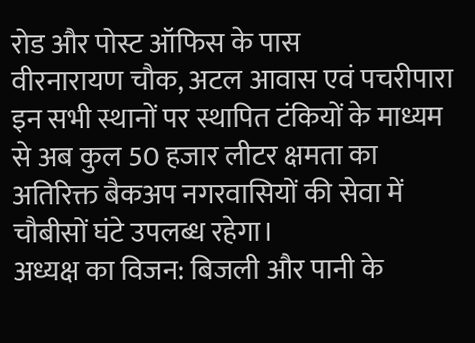रोड और पोस्ट ऑफिस के पास
वीरनारायण चौक, अटल आवास एवं पचरीपारा
इन सभी स्थानों पर स्थापित टंकियों के माध्यम से अब कुल 50 हजार लीटर क्षमता का अतिरिक्त बैकअप नगरवासियों की सेवा में चौबीसों घंटे उपलब्ध रहेगा।
अध्यक्ष का विजन: बिजली और पानी के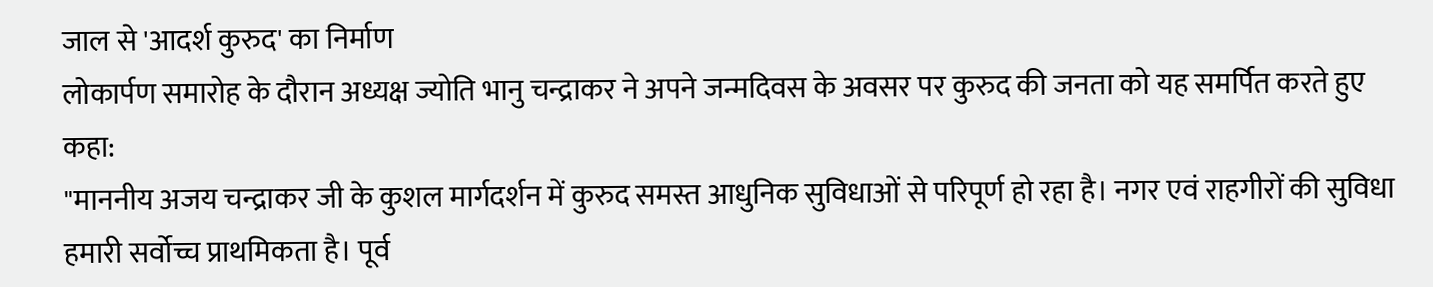जाल से 'आदर्श कुरुद' का निर्माण
लोकार्पण समारोह के दौरान अध्यक्ष ज्योति भानु चन्द्राकर ने अपने जन्मदिवस के अवसर पर कुरुद की जनता को यह समर्पित करते हुए कहा:
"माननीय अजय चन्द्राकर जी के कुशल मार्गदर्शन में कुरुद समस्त आधुनिक सुविधाओं से परिपूर्ण हो रहा है। नगर एवं राहगीरों की सुविधा हमारी सर्वोच्च प्राथमिकता है। पूर्व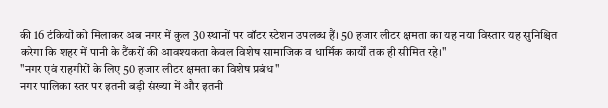की 16 टंकियों को मिलाकर अब नगर में कुल 30 स्थानों पर वॉटर स्टेशन उपलब्ध हैं। 50 हजार लीटर क्षमता का यह नया विस्तार यह सुनिश्चित करेगा कि शहर में पानी के टैंकरों की आवश्यकता केवल विशेष सामाजिक व धार्मिक कार्यों तक ही सीमित रहे।"
"नगर एवं राहगीरों के लिए 50 हजार लीटर क्षमता का विशेष प्रबंध"
नगर पालिका स्तर पर इतनी बड़ी संख्या में और इतनी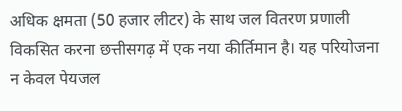अधिक क्षमता (50 हजार लीटर) के साथ जल वितरण प्रणाली विकसित करना छत्तीसगढ़ में एक नया कीर्तिमान है। यह परियोजना न केवल पेयजल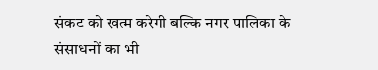संकट को खत्म करेगी बल्कि नगर पालिका के संसाधनों का भी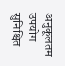अनुकूलतम उपयोग सुनिश्चित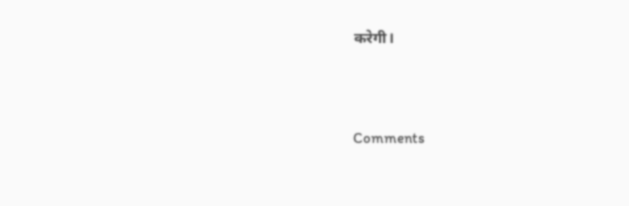करेगी।




Comments